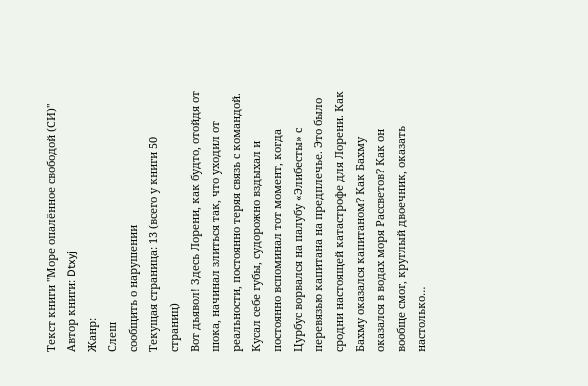Текст книги "Море опалённое свободой (СИ)"
Автор книги: Dtxyj
Жанр:
Слеш
сообщить о нарушении
Текущая страница: 13 (всего у книги 50 страниц)
Вот дьявол! Здесь Лорени, как будто, отойдя от шока, начинал злиться так, что уходил от реальности, постоянно теряя связь с командой. Кусал себе губы, судорожно вздыхал и постоянно вспоминал тот момент, когда Цурбус ворвался на палубу «Элибесты» с перевязью капитана на предплечье. Это было сродни настоящей катастрофе для Лорени. Как Бахму оказался капитаном? Как Бахму оказался в водах моря Рассветов? Как он вообще смог, круглый двоечник, оказать настолько…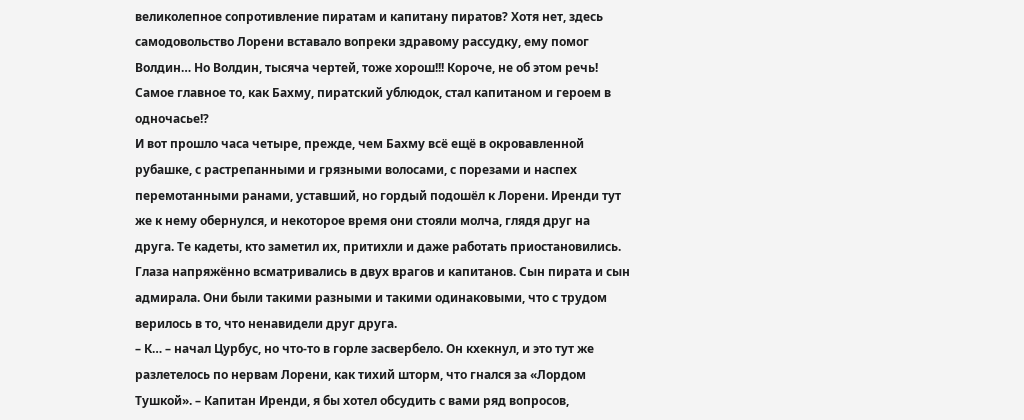великолепное сопротивление пиратам и капитану пиратов? Хотя нет, здесь самодовольство Лорени вставало вопреки здравому рассудку, ему помог Волдин… Но Волдин, тысяча чертей, тоже хорош!!! Короче, не об этом речь! Самое главное то, как Бахму, пиратский ублюдок, стал капитаном и героем в одночасье!?
И вот прошло часа четыре, прежде, чем Бахму всё ещё в окровавленной рубашке, с растрепанными и грязными волосами, с порезами и наспех перемотанными ранами, уставший, но гордый подошёл к Лорени. Иренди тут же к нему обернулся, и некоторое время они стояли молча, глядя друг на друга. Те кадеты, кто заметил их, притихли и даже работать приостановились. Глаза напряжённо всматривались в двух врагов и капитанов. Сын пирата и сын адмирала. Они были такими разными и такими одинаковыми, что с трудом верилось в то, что ненавидели друг друга.
– К… – начал Цурбус, но что-то в горле засвербело. Он кхекнул, и это тут же разлетелось по нервам Лорени, как тихий шторм, что гнался за «Лордом Тушкой». – Капитан Иренди, я бы хотел обсудить с вами ряд вопросов,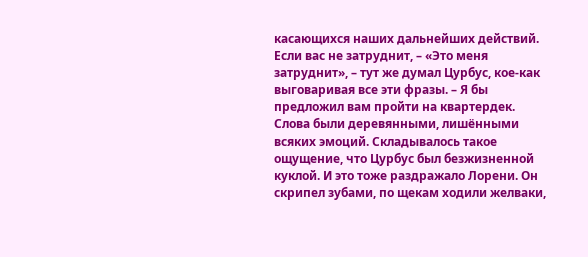касающихся наших дальнейших действий. Если вас не затруднит, – «Это меня затруднит», – тут же думал Цурбус, кое-как выговаривая все эти фразы. – Я бы предложил вам пройти на квартердек.
Слова были деревянными, лишёнными всяких эмоций. Складывалось такое ощущение, что Цурбус был безжизненной куклой. И это тоже раздражало Лорени. Он скрипел зубами, по щекам ходили желваки,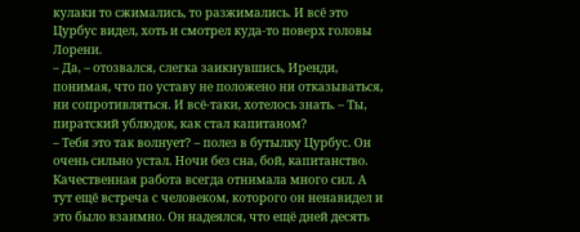кулаки то сжимались, то разжимались. И всё это Цурбус видел, хоть и смотрел куда-то поверх головы Лорени.
– Да, – отозвался, слегка заикнувшись, Иренди, понимая, что по уставу не положено ни отказываться, ни сопротивляться. И всё-таки, хотелось знать. – Ты, пиратский ублюдок, как стал капитаном?
– Тебя это так волнует? – полез в бутылку Цурбус. Он очень сильно устал. Ночи без сна, бой, капитанство. Качественная работа всегда отнимала много сил. А тут ещё встреча с человеком, которого он ненавидел и это было взаимно. Он надеялся, что ещё дней десять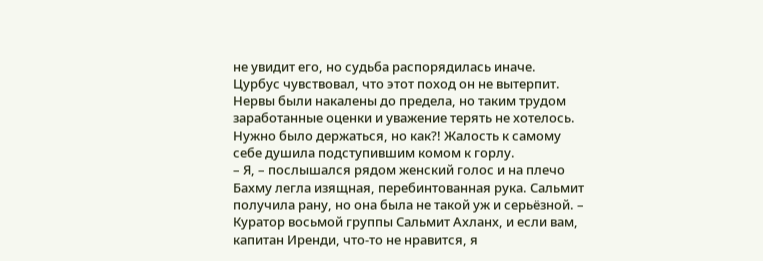не увидит его, но судьба распорядилась иначе. Цурбус чувствовал, что этот поход он не вытерпит. Нервы были накалены до предела, но таким трудом заработанные оценки и уважение терять не хотелось. Нужно было держаться, но как?! Жалость к самому себе душила подступившим комом к горлу.
– Я, – послышался рядом женский голос и на плечо Бахму легла изящная, перебинтованная рука. Сальмит получила рану, но она была не такой уж и серьёзной. – Куратор восьмой группы Сальмит Ахланх, и если вам, капитан Иренди, что-то не нравится, я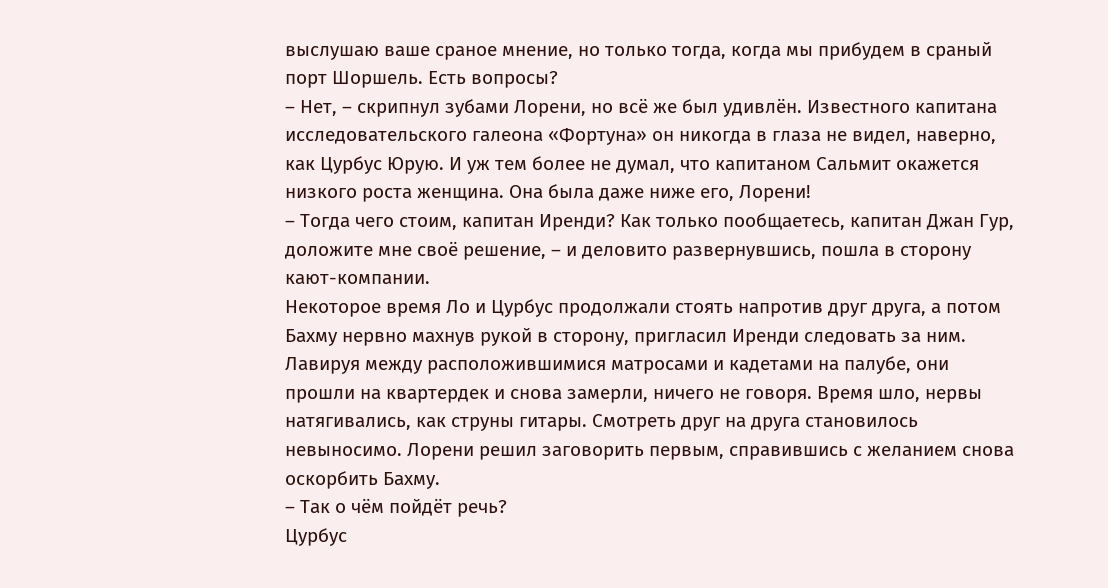выслушаю ваше сраное мнение, но только тогда, когда мы прибудем в сраный порт Шоршель. Есть вопросы?
– Нет, – скрипнул зубами Лорени, но всё же был удивлён. Известного капитана исследовательского галеона «Фортуна» он никогда в глаза не видел, наверно, как Цурбус Юрую. И уж тем более не думал, что капитаном Сальмит окажется низкого роста женщина. Она была даже ниже его, Лорени!
– Тогда чего стоим, капитан Иренди? Как только пообщаетесь, капитан Джан Гур, доложите мне своё решение, – и деловито развернувшись, пошла в сторону кают-компании.
Некоторое время Ло и Цурбус продолжали стоять напротив друг друга, а потом Бахму нервно махнув рукой в сторону, пригласил Иренди следовать за ним. Лавируя между расположившимися матросами и кадетами на палубе, они прошли на квартердек и снова замерли, ничего не говоря. Время шло, нервы натягивались, как струны гитары. Смотреть друг на друга становилось невыносимо. Лорени решил заговорить первым, справившись с желанием снова оскорбить Бахму.
– Так о чём пойдёт речь?
Цурбус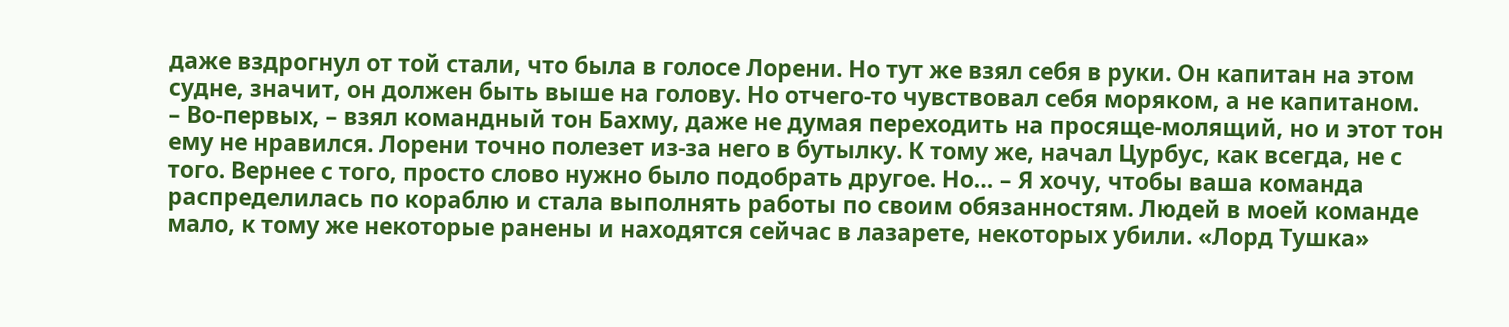даже вздрогнул от той стали, что была в голосе Лорени. Но тут же взял себя в руки. Он капитан на этом судне, значит, он должен быть выше на голову. Но отчего-то чувствовал себя моряком, а не капитаном.
– Во-первых, – взял командный тон Бахму, даже не думая переходить на просяще-молящий, но и этот тон ему не нравился. Лорени точно полезет из-за него в бутылку. К тому же, начал Цурбус, как всегда, не с того. Вернее с того, просто слово нужно было подобрать другое. Но… – Я хочу, чтобы ваша команда распределилась по кораблю и стала выполнять работы по своим обязанностям. Людей в моей команде мало, к тому же некоторые ранены и находятся сейчас в лазарете, некоторых убили. «Лорд Тушка»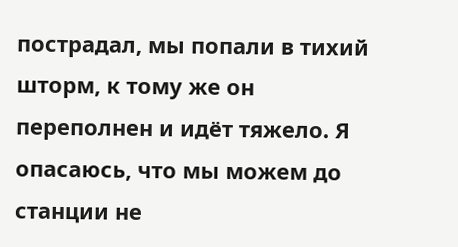пострадал, мы попали в тихий шторм, к тому же он переполнен и идёт тяжело. Я опасаюсь, что мы можем до станции не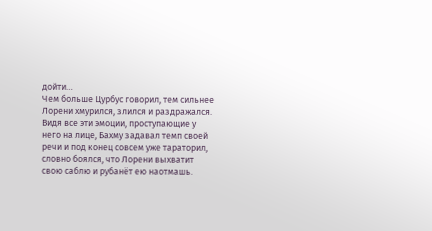дойти…
Чем больше Цурбус говорил, тем сильнее Лорени хмурился, злился и раздражался. Видя все эти эмоции, проступающие у него на лице, Бахму задавал темп своей речи и под конец совсем уже тараторил, словно боялся, что Лорени выхватит свою саблю и рубанёт ею наотмашь.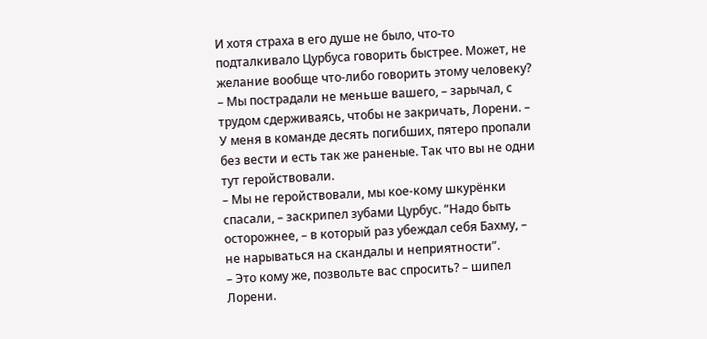И хотя страха в его душе не было, что-то подталкивало Цурбуса говорить быстрее. Может, не желание вообще что-либо говорить этому человеку?
– Мы пострадали не меньше вашего, – зарычал, с трудом сдерживаясь, чтобы не закричать, Лорени. – У меня в команде десять погибших, пятеро пропали без вести и есть так же раненые. Так что вы не одни тут геройствовали.
– Мы не геройствовали, мы кое-кому шкурёнки спасали, – заскрипел зубами Цурбус. “Надо быть осторожнее, – в который раз убеждал себя Бахму, – не нарываться на скандалы и неприятности”.
– Это кому же, позвольте вас спросить? – шипел Лорени.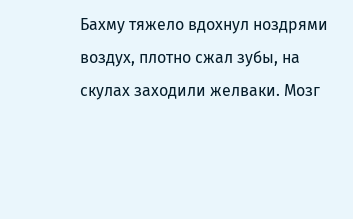Бахму тяжело вдохнул ноздрями воздух, плотно сжал зубы, на скулах заходили желваки. Мозг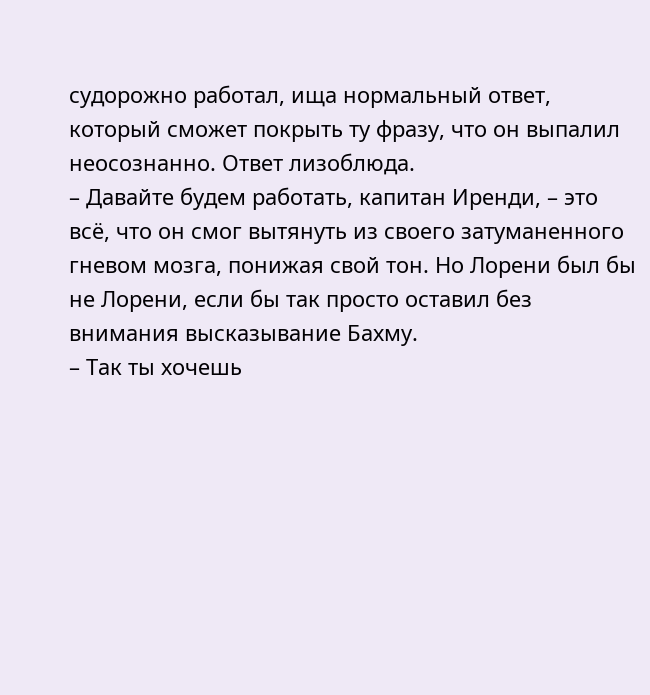судорожно работал, ища нормальный ответ, который сможет покрыть ту фразу, что он выпалил неосознанно. Ответ лизоблюда.
– Давайте будем работать, капитан Иренди, – это всё, что он смог вытянуть из своего затуманенного гневом мозга, понижая свой тон. Но Лорени был бы не Лорени, если бы так просто оставил без внимания высказывание Бахму.
– Так ты хочешь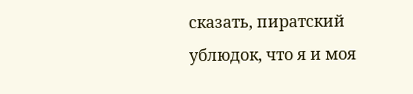сказать, пиратский ублюдок, что я и моя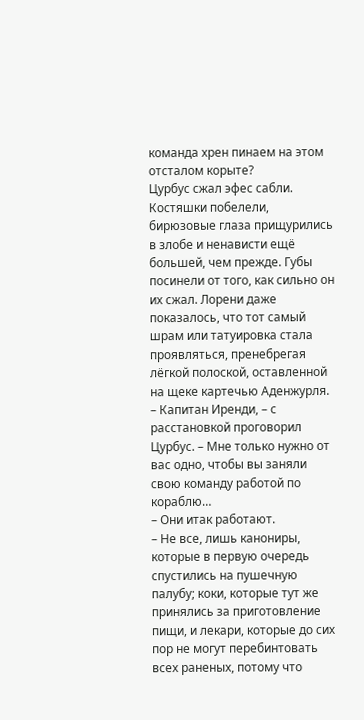команда хрен пинаем на этом отсталом корыте?
Цурбус сжал эфес сабли. Костяшки побелели, бирюзовые глаза прищурились в злобе и ненависти ещё большей, чем прежде. Губы посинели от того, как сильно он их сжал. Лорени даже показалось, что тот самый шрам или татуировка стала проявляться, пренебрегая лёгкой полоской, оставленной на щеке картечью Аденжурля.
– Капитан Иренди, – с расстановкой проговорил Цурбус. – Мне только нужно от вас одно, чтобы вы заняли свою команду работой по кораблю…
– Они итак работают.
– Не все, лишь канониры, которые в первую очередь спустились на пушечную палубу; коки, которые тут же принялись за приготовление пищи, и лекари, которые до сих пор не могут перебинтовать всех раненых, потому что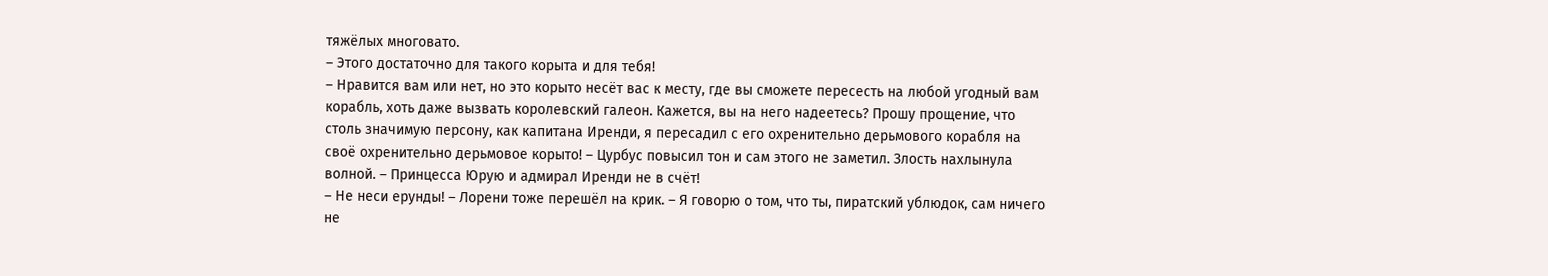тяжёлых многовато.
– Этого достаточно для такого корыта и для тебя!
– Нравится вам или нет, но это корыто несёт вас к месту, где вы сможете пересесть на любой угодный вам корабль, хоть даже вызвать королевский галеон. Кажется, вы на него надеетесь? Прошу прощение, что столь значимую персону, как капитана Иренди, я пересадил с его охренительно дерьмового корабля на своё охренительно дерьмовое корыто! – Цурбус повысил тон и сам этого не заметил. Злость нахлынула волной. – Принцесса Юрую и адмирал Иренди не в счёт!
– Не неси ерунды! – Лорени тоже перешёл на крик. – Я говорю о том, что ты, пиратский ублюдок, сам ничего не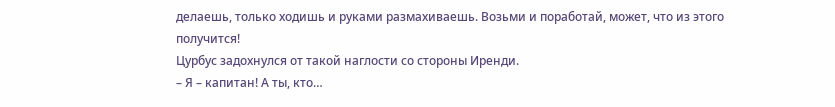делаешь, только ходишь и руками размахиваешь. Возьми и поработай, может, что из этого получится!
Цурбус задохнулся от такой наглости со стороны Иренди.
– Я – капитан! А ты, кто…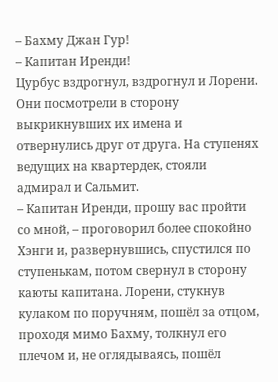– Бахму Джан Гур!
– Капитан Иренди!
Цурбус вздрогнул, вздрогнул и Лорени. Они посмотрели в сторону выкрикнувших их имена и отвернулись друг от друга. На ступенях ведущих на квартердек, стояли адмирал и Сальмит.
– Капитан Иренди, прошу вас пройти со мной, – проговорил более спокойно Хэнги и, развернувшись, спустился по ступенькам, потом свернул в сторону каюты капитана. Лорени, стукнув кулаком по поручням, пошёл за отцом, проходя мимо Бахму, толкнул его плечом и, не оглядываясь, пошёл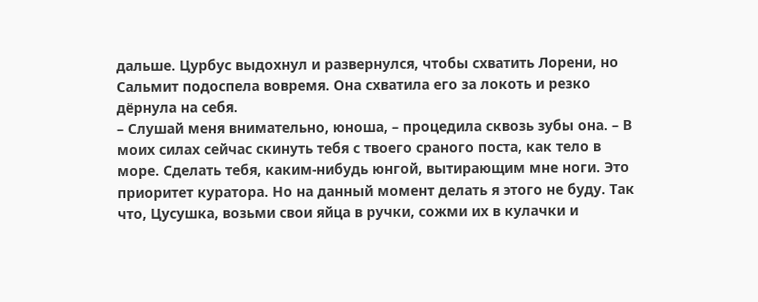дальше. Цурбус выдохнул и развернулся, чтобы схватить Лорени, но Сальмит подоспела вовремя. Она схватила его за локоть и резко дёрнула на себя.
– Слушай меня внимательно, юноша, – процедила сквозь зубы она. – В моих силах сейчас скинуть тебя с твоего сраного поста, как тело в море. Сделать тебя, каким-нибудь юнгой, вытирающим мне ноги. Это приоритет куратора. Но на данный момент делать я этого не буду. Так что, Цусушка, возьми свои яйца в ручки, сожми их в кулачки и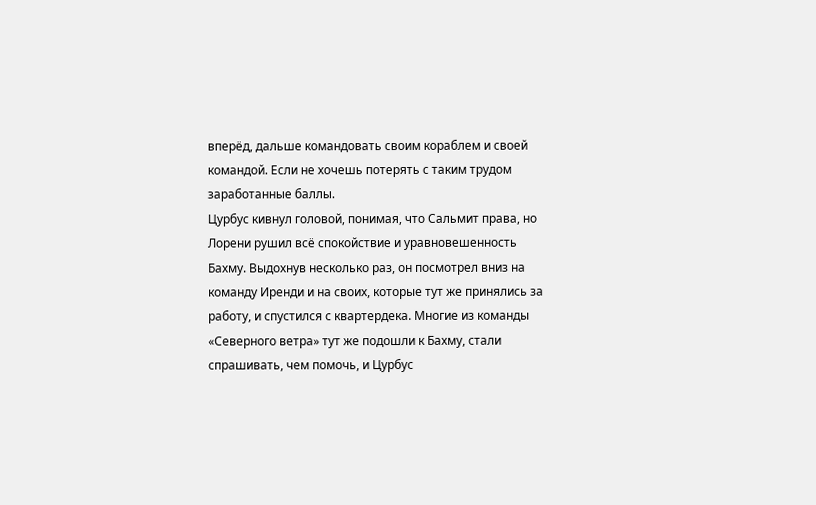вперёд, дальше командовать своим кораблем и своей командой. Если не хочешь потерять с таким трудом заработанные баллы.
Цурбус кивнул головой, понимая, что Сальмит права, но Лорени рушил всё спокойствие и уравновешенность Бахму. Выдохнув несколько раз, он посмотрел вниз на команду Иренди и на своих, которые тут же принялись за работу, и спустился с квартердека. Многие из команды «Северного ветра» тут же подошли к Бахму, стали спрашивать, чем помочь, и Цурбус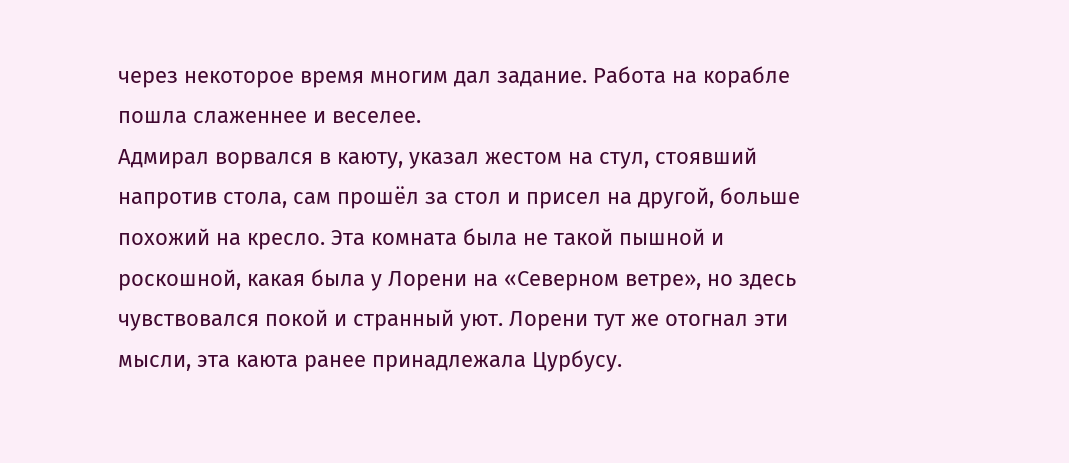через некоторое время многим дал задание. Работа на корабле пошла слаженнее и веселее.
Адмирал ворвался в каюту, указал жестом на стул, стоявший напротив стола, сам прошёл за стол и присел на другой, больше похожий на кресло. Эта комната была не такой пышной и роскошной, какая была у Лорени на «Северном ветре», но здесь чувствовался покой и странный уют. Лорени тут же отогнал эти мысли, эта каюта ранее принадлежала Цурбусу.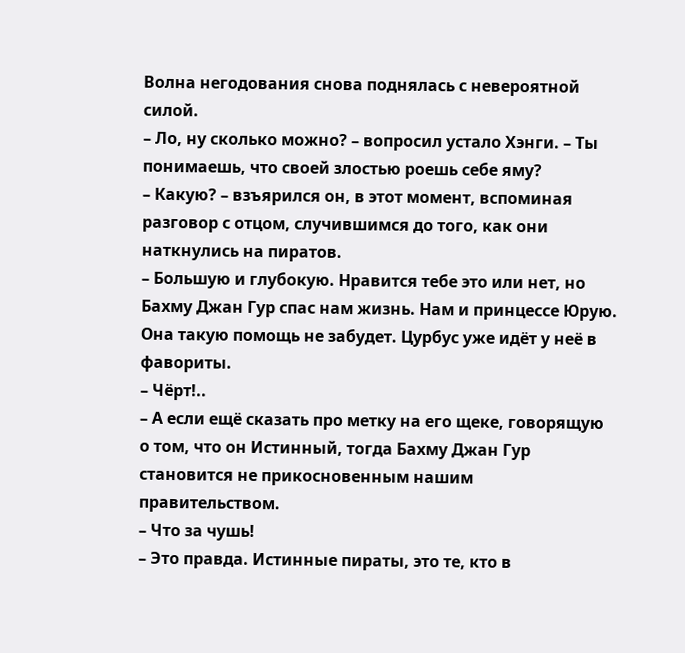Волна негодования снова поднялась с невероятной силой.
– Ло, ну сколько можно? – вопросил устало Хэнги. – Ты понимаешь, что своей злостью роешь себе яму?
– Какую? – взъярился он, в этот момент, вспоминая разговор с отцом, случившимся до того, как они наткнулись на пиратов.
– Большую и глубокую. Нравится тебе это или нет, но Бахму Джан Гур спас нам жизнь. Нам и принцессе Юрую. Она такую помощь не забудет. Цурбус уже идёт у неё в фавориты.
– Чёрт!..
– А если ещё сказать про метку на его щеке, говорящую о том, что он Истинный, тогда Бахму Джан Гур становится не прикосновенным нашим правительством.
– Что за чушь!
– Это правда. Истинные пираты, это те, кто в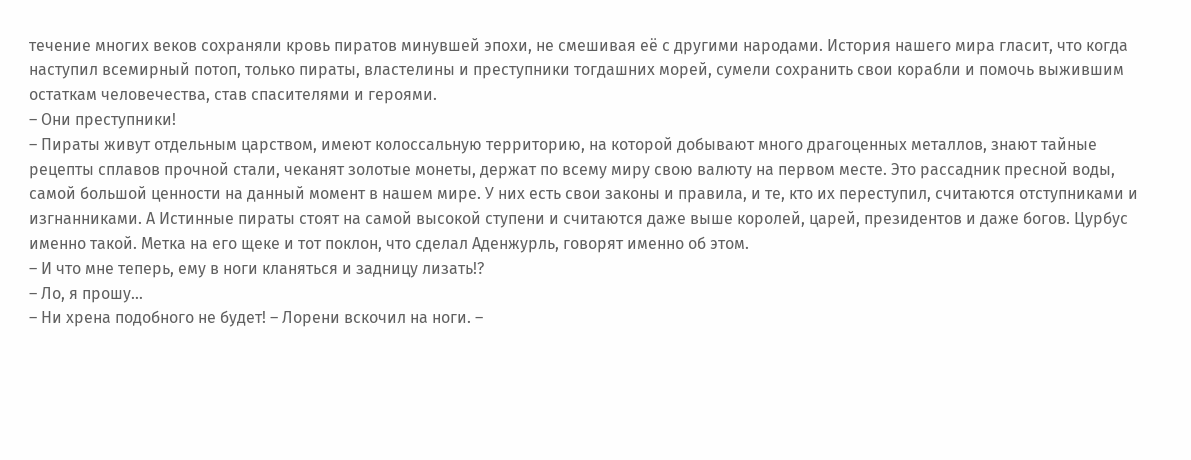течение многих веков сохраняли кровь пиратов минувшей эпохи, не смешивая её с другими народами. История нашего мира гласит, что когда наступил всемирный потоп, только пираты, властелины и преступники тогдашних морей, сумели сохранить свои корабли и помочь выжившим остаткам человечества, став спасителями и героями.
– Они преступники!
– Пираты живут отдельным царством, имеют колоссальную территорию, на которой добывают много драгоценных металлов, знают тайные рецепты сплавов прочной стали, чеканят золотые монеты, держат по всему миру свою валюту на первом месте. Это рассадник пресной воды, самой большой ценности на данный момент в нашем мире. У них есть свои законы и правила, и те, кто их переступил, считаются отступниками и изгнанниками. А Истинные пираты стоят на самой высокой ступени и считаются даже выше королей, царей, президентов и даже богов. Цурбус именно такой. Метка на его щеке и тот поклон, что сделал Аденжурль, говорят именно об этом.
– И что мне теперь, ему в ноги кланяться и задницу лизать!?
– Ло, я прошу…
– Ни хрена подобного не будет! – Лорени вскочил на ноги. –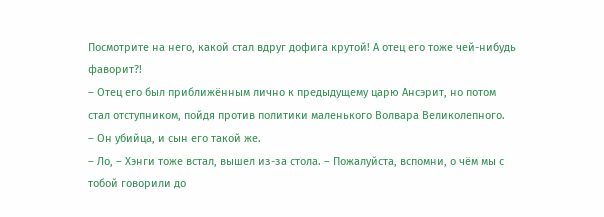Посмотрите на него, какой стал вдруг дофига крутой! А отец его тоже чей-нибудь фаворит?!
– Отец его был приближённым лично к предыдущему царю Ансэрит, но потом стал отступником, пойдя против политики маленького Волвара Великолепного.
– Он убийца, и сын его такой же.
– Ло, – Хэнги тоже встал, вышел из-за стола. – Пожалуйста, вспомни, о чём мы с тобой говорили до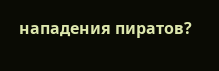нападения пиратов?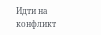Идти на конфликт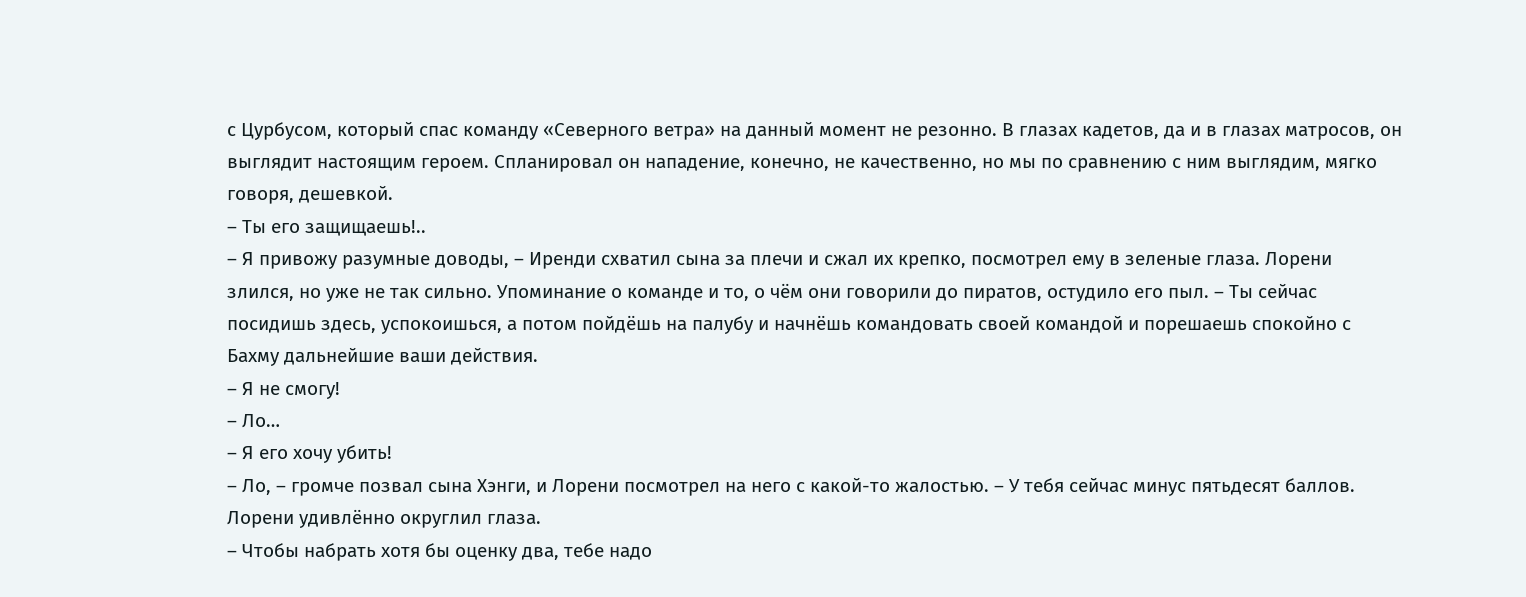с Цурбусом, который спас команду «Северного ветра» на данный момент не резонно. В глазах кадетов, да и в глазах матросов, он выглядит настоящим героем. Спланировал он нападение, конечно, не качественно, но мы по сравнению с ним выглядим, мягко говоря, дешевкой.
– Ты его защищаешь!..
– Я привожу разумные доводы, – Иренди схватил сына за плечи и сжал их крепко, посмотрел ему в зеленые глаза. Лорени злился, но уже не так сильно. Упоминание о команде и то, о чём они говорили до пиратов, остудило его пыл. – Ты сейчас посидишь здесь, успокоишься, а потом пойдёшь на палубу и начнёшь командовать своей командой и порешаешь спокойно с Бахму дальнейшие ваши действия.
– Я не смогу!
– Ло…
– Я его хочу убить!
– Ло, – громче позвал сына Хэнги, и Лорени посмотрел на него с какой-то жалостью. – У тебя сейчас минус пятьдесят баллов.
Лорени удивлённо округлил глаза.
– Чтобы набрать хотя бы оценку два, тебе надо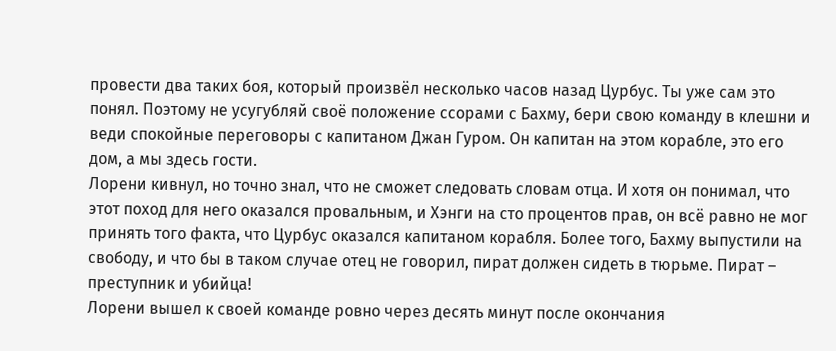провести два таких боя, который произвёл несколько часов назад Цурбус. Ты уже сам это понял. Поэтому не усугубляй своё положение ссорами с Бахму, бери свою команду в клешни и веди спокойные переговоры с капитаном Джан Гуром. Он капитан на этом корабле, это его дом, а мы здесь гости.
Лорени кивнул, но точно знал, что не сможет следовать словам отца. И хотя он понимал, что этот поход для него оказался провальным, и Хэнги на сто процентов прав, он всё равно не мог принять того факта, что Цурбус оказался капитаном корабля. Более того, Бахму выпустили на свободу, и что бы в таком случае отец не говорил, пират должен сидеть в тюрьме. Пират – преступник и убийца!
Лорени вышел к своей команде ровно через десять минут после окончания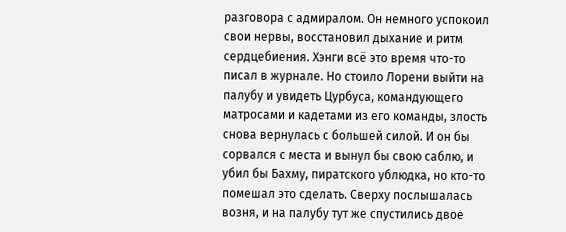разговора с адмиралом. Он немного успокоил свои нервы, восстановил дыхание и ритм сердцебиения. Хэнги всё это время что-то писал в журнале. Но стоило Лорени выйти на палубу и увидеть Цурбуса, командующего матросами и кадетами из его команды, злость снова вернулась с большей силой. И он бы сорвался с места и вынул бы свою саблю, и убил бы Бахму, пиратского ублюдка, но кто-то помешал это сделать. Сверху послышалась возня, и на палубу тут же спустились двое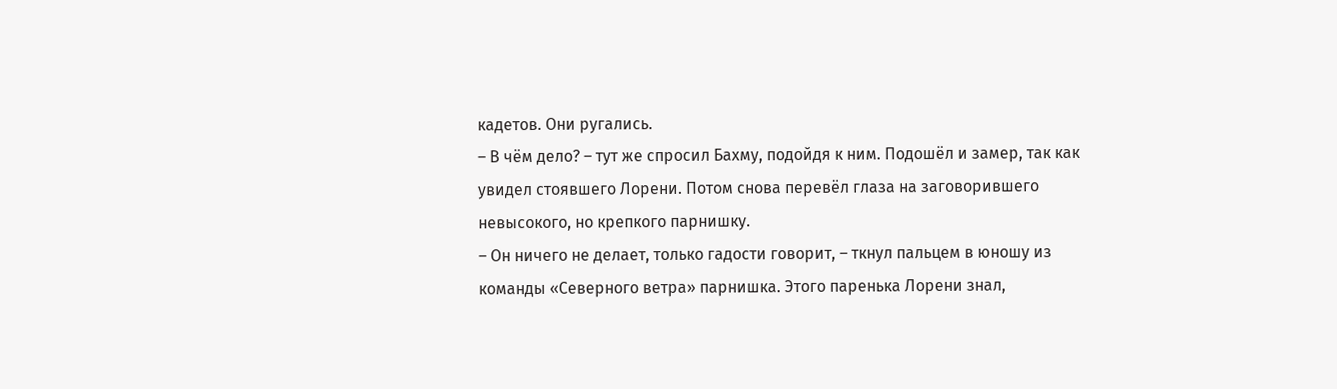кадетов. Они ругались.
– В чём дело? – тут же спросил Бахму, подойдя к ним. Подошёл и замер, так как увидел стоявшего Лорени. Потом снова перевёл глаза на заговорившего невысокого, но крепкого парнишку.
– Он ничего не делает, только гадости говорит, – ткнул пальцем в юношу из команды «Северного ветра» парнишка. Этого паренька Лорени знал,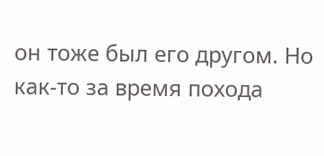он тоже был его другом. Но как-то за время похода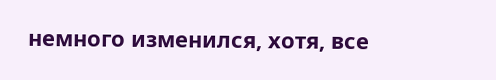немного изменился, хотя, все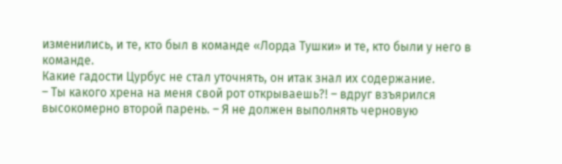изменились, и те, кто был в команде «Лорда Тушки» и те, кто были у него в команде.
Какие гадости Цурбус не стал уточнять, он итак знал их содержание.
– Ты какого хрена на меня свой рот открываешь?! – вдруг взъярился высокомерно второй парень. – Я не должен выполнять черновую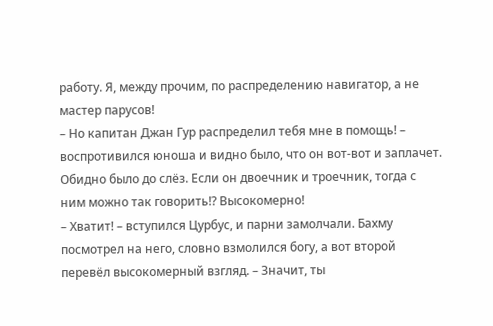работу. Я, между прочим, по распределению навигатор, а не мастер парусов!
– Но капитан Джан Гур распределил тебя мне в помощь! – воспротивился юноша и видно было, что он вот-вот и заплачет. Обидно было до слёз. Если он двоечник и троечник, тогда с ним можно так говорить!? Высокомерно!
– Хватит! – вступился Цурбус, и парни замолчали. Бахму посмотрел на него, словно взмолился богу, а вот второй перевёл высокомерный взгляд. – Значит, ты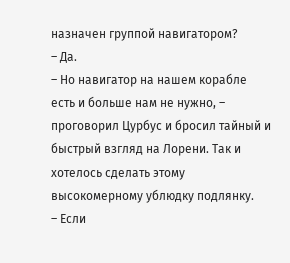назначен группой навигатором?
– Да.
– Но навигатор на нашем корабле есть и больше нам не нужно, – проговорил Цурбус и бросил тайный и быстрый взгляд на Лорени. Так и хотелось сделать этому высокомерному ублюдку подлянку.
– Если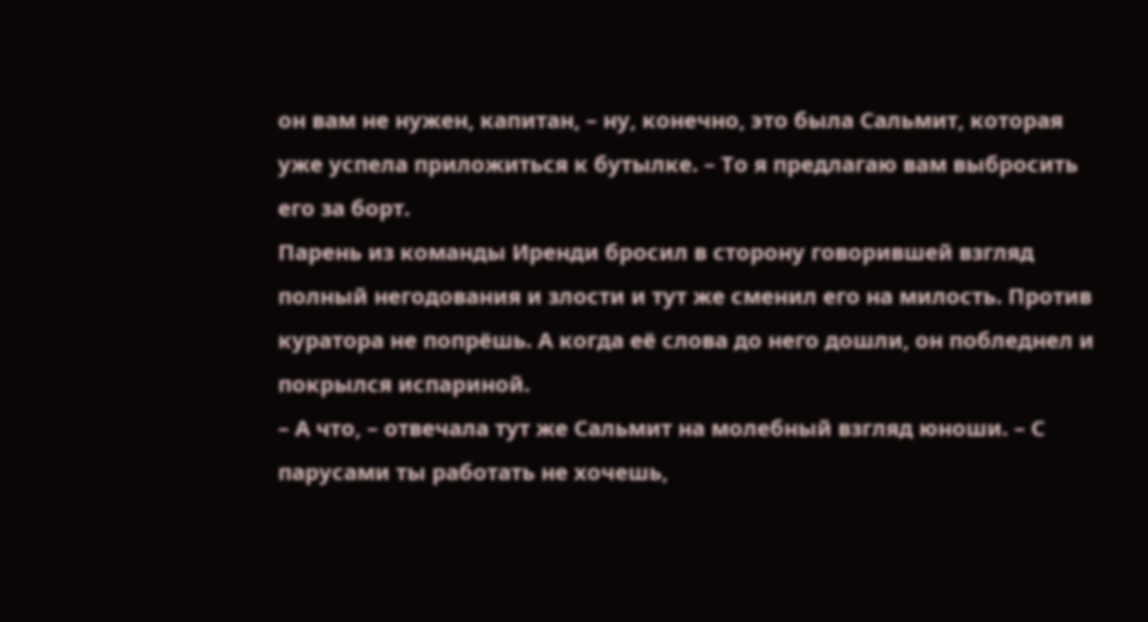он вам не нужен, капитан, – ну, конечно, это была Сальмит, которая уже успела приложиться к бутылке. – То я предлагаю вам выбросить его за борт.
Парень из команды Иренди бросил в сторону говорившей взгляд полный негодования и злости и тут же сменил его на милость. Против куратора не попрёшь. А когда её слова до него дошли, он побледнел и покрылся испариной.
– А что, – отвечала тут же Сальмит на молебный взгляд юноши. – С парусами ты работать не хочешь,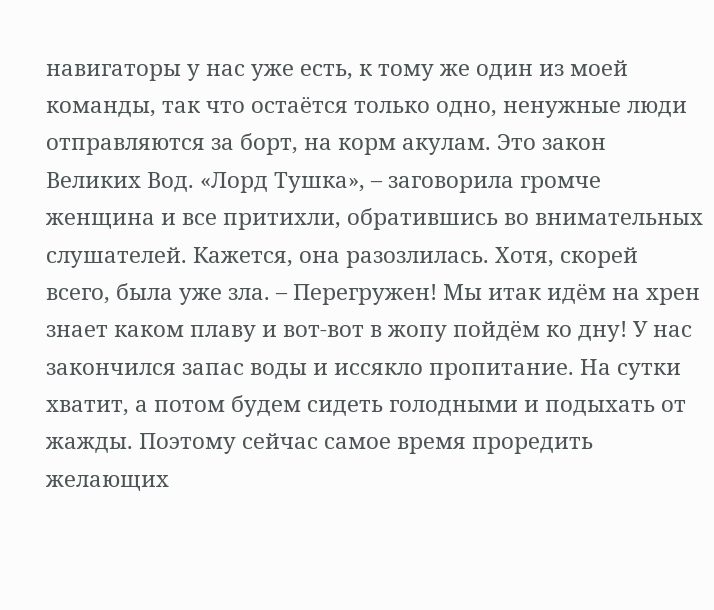навигаторы у нас уже есть, к тому же один из моей команды, так что остаётся только одно, ненужные люди отправляются за борт, на корм акулам. Это закон Великих Вод. «Лорд Тушка», – заговорила громче женщина и все притихли, обратившись во внимательных слушателей. Кажется, она разозлилась. Хотя, скорей всего, была уже зла. – Перегружен! Мы итак идём на хрен знает каком плаву и вот-вот в жопу пойдём ко дну! У нас закончился запас воды и иссякло пропитание. На сутки хватит, а потом будем сидеть голодными и подыхать от жажды. Поэтому сейчас самое время проредить желающих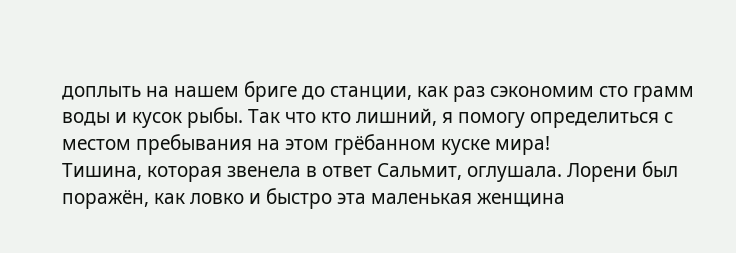доплыть на нашем бриге до станции, как раз сэкономим сто грамм воды и кусок рыбы. Так что кто лишний, я помогу определиться с местом пребывания на этом грёбанном куске мира!
Тишина, которая звенела в ответ Сальмит, оглушала. Лорени был поражён, как ловко и быстро эта маленькая женщина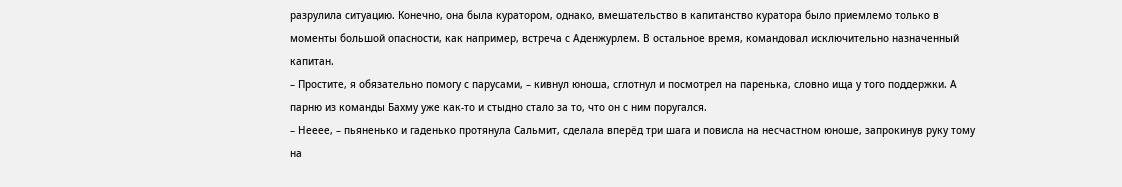разрулила ситуацию. Конечно, она была куратором, однако, вмешательство в капитанство куратора было приемлемо только в моменты большой опасности, как например, встреча с Аденжурлем. В остальное время, командовал исключительно назначенный капитан.
– Простите, я обязательно помогу с парусами, – кивнул юноша, сглотнул и посмотрел на паренька, словно ища у того поддержки. А парню из команды Бахму уже как-то и стыдно стало за то, что он с ним поругался.
– Нееее, – пьяненько и гаденько протянула Сальмит, сделала вперёд три шага и повисла на несчастном юноше, запрокинув руку тому на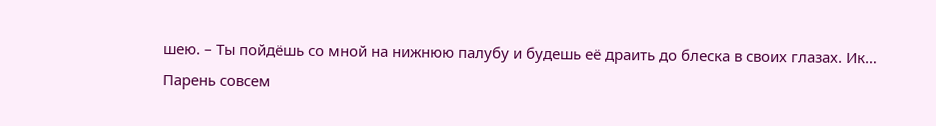шею. – Ты пойдёшь со мной на нижнюю палубу и будешь её драить до блеска в своих глазах. Ик…
Парень совсем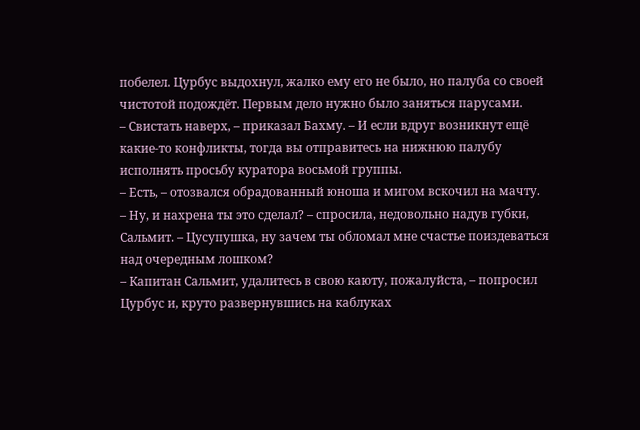побелел. Цурбус выдохнул, жалко ему его не было, но палуба со своей чистотой подождёт. Первым дело нужно было заняться парусами.
– Свистать наверх, – приказал Бахму. – И если вдруг возникнут ещё какие-то конфликты, тогда вы отправитесь на нижнюю палубу исполнять просьбу куратора восьмой группы.
– Есть, – отозвался обрадованный юноша и мигом вскочил на мачту.
– Ну, и нахрена ты это сделал? – спросила, недовольно надув губки, Сальмит. – Цусупушка, ну зачем ты обломал мне счастье поиздеваться над очередным лошком?
– Капитан Сальмит, удалитесь в свою каюту, пожалуйста, – попросил Цурбус и, круто развернувшись на каблуках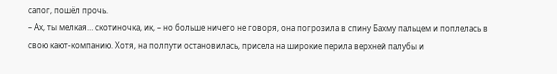сапог, пошёл прочь.
– Ах, ты мелкая… скотиночка, ик, – но больше ничего не говоря, она погрозила в спину Бахму пальцем и поплелась в свою кают-компанию. Хотя, на полпути остановилась, присела на широкие перила верхней палубы и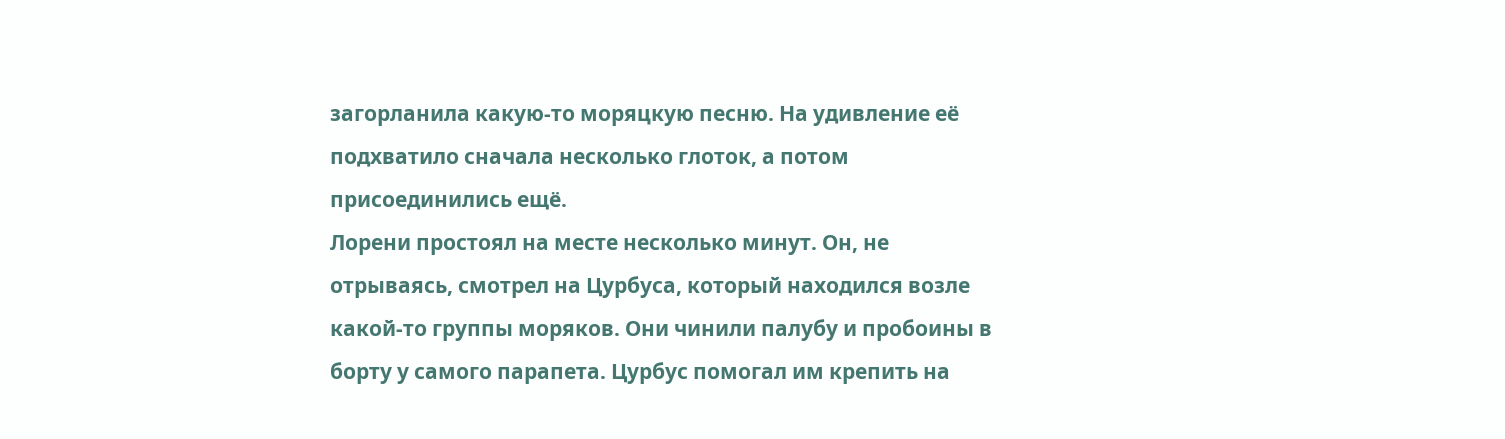загорланила какую-то моряцкую песню. На удивление её подхватило сначала несколько глоток, а потом присоединились ещё.
Лорени простоял на месте несколько минут. Он, не отрываясь, смотрел на Цурбуса, который находился возле какой-то группы моряков. Они чинили палубу и пробоины в борту у самого парапета. Цурбус помогал им крепить на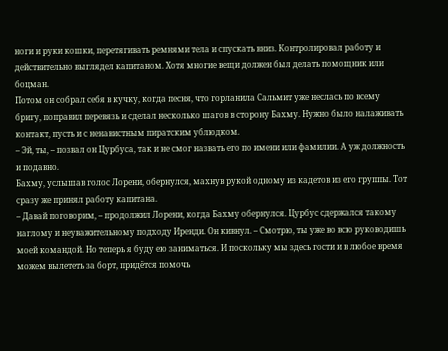ноги и руки кошки, перетягивать ремнями тела и спускать вниз. Контролировал работу и действительно выглядел капитаном. Хотя многие вещи должен был делать помощник или боцман.
Потом он собрал себя в кучку, когда песня, что горланила Сальмит уже неслась по всему бригу, поправил перевязь и сделал несколько шагов в сторону Бахму. Нужно было налаживать контакт, пусть и с ненавистным пиратским ублюдком.
– Эй, ты, – позвал он Цурбуса, так и не смог назвать его по имени или фамилии. А уж должность и подавно.
Бахму, услышав голос Лорени, обернулся, махнув рукой одному из кадетов из его группы. Тот сразу же принял работу капитана.
– Давай поговорим, – продолжил Лорени, когда Бахму обернулся. Цурбус сдержался такому наглому и неуважительному подходу Иренди. Он кивнул. – Смотрю, ты уже во всю руководишь моей командой. Но теперь я буду ею заниматься. И поскольку мы здесь гости и в любое время можем вылететь за борт, придётся помочь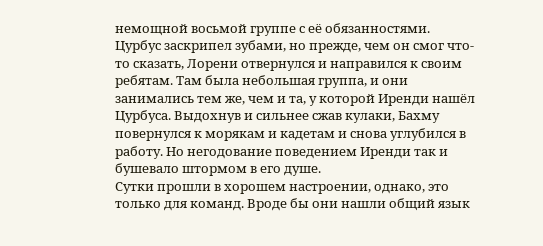немощной восьмой группе с её обязанностями.
Цурбус заскрипел зубами, но прежде, чем он смог что-то сказать, Лорени отвернулся и направился к своим ребятам. Там была небольшая группа, и они занимались тем же, чем и та, у которой Иренди нашёл Цурбуса. Выдохнув и сильнее сжав кулаки, Бахму повернулся к морякам и кадетам и снова углубился в работу. Но негодование поведением Иренди так и бушевало штормом в его душе.
Сутки прошли в хорошем настроении, однако, это только для команд. Вроде бы они нашли общий язык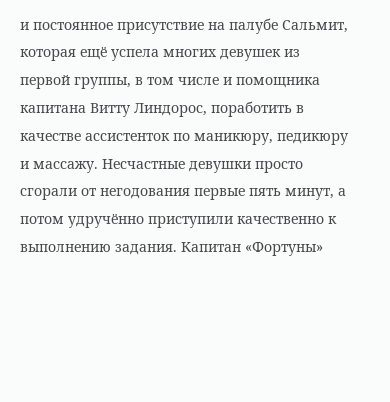и постоянное присутствие на палубе Сальмит, которая ещё успела многих девушек из первой группы, в том числе и помощника капитана Витту Линдорос, поработить в качестве ассистенток по маникюру, педикюру и массажу. Несчастные девушки просто сгорали от негодования первые пять минут, а потом удручённо приступили качественно к выполнению задания. Капитан «Фортуны»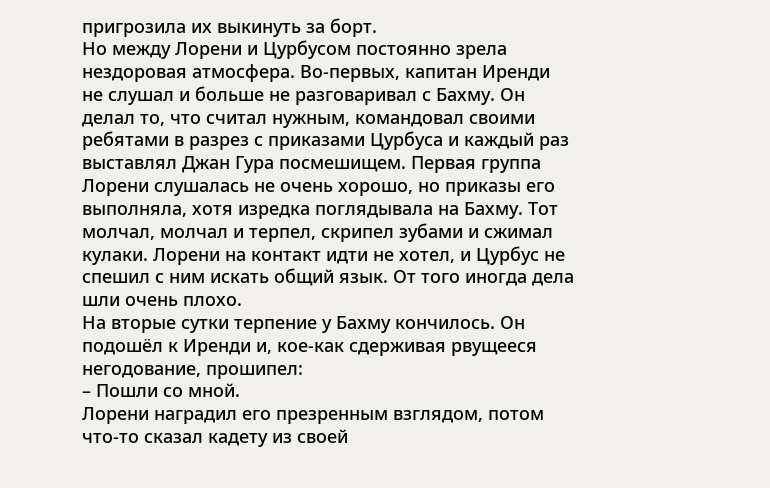пригрозила их выкинуть за борт.
Но между Лорени и Цурбусом постоянно зрела нездоровая атмосфера. Во-первых, капитан Иренди не слушал и больше не разговаривал с Бахму. Он делал то, что считал нужным, командовал своими ребятами в разрез с приказами Цурбуса и каждый раз выставлял Джан Гура посмешищем. Первая группа Лорени слушалась не очень хорошо, но приказы его выполняла, хотя изредка поглядывала на Бахму. Тот молчал, молчал и терпел, скрипел зубами и сжимал кулаки. Лорени на контакт идти не хотел, и Цурбус не спешил с ним искать общий язык. От того иногда дела шли очень плохо.
На вторые сутки терпение у Бахму кончилось. Он подошёл к Иренди и, кое-как сдерживая рвущееся негодование, прошипел:
– Пошли со мной.
Лорени наградил его презренным взглядом, потом что-то сказал кадету из своей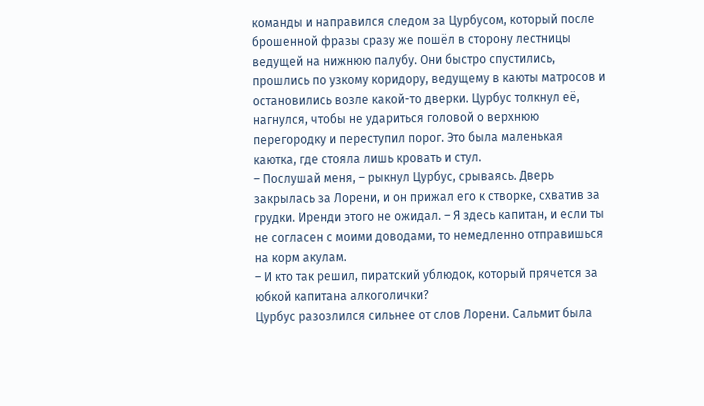команды и направился следом за Цурбусом, который после брошенной фразы сразу же пошёл в сторону лестницы ведущей на нижнюю палубу. Они быстро спустились, прошлись по узкому коридору, ведущему в каюты матросов и остановились возле какой-то дверки. Цурбус толкнул её, нагнулся, чтобы не удариться головой о верхнюю перегородку и переступил порог. Это была маленькая каютка, где стояла лишь кровать и стул.
– Послушай меня, – рыкнул Цурбус, срываясь. Дверь закрылась за Лорени, и он прижал его к створке, схватив за грудки. Иренди этого не ожидал. – Я здесь капитан, и если ты не согласен с моими доводами, то немедленно отправишься на корм акулам.
– И кто так решил, пиратский ублюдок, который прячется за юбкой капитана алкоголички?
Цурбус разозлился сильнее от слов Лорени. Сальмит была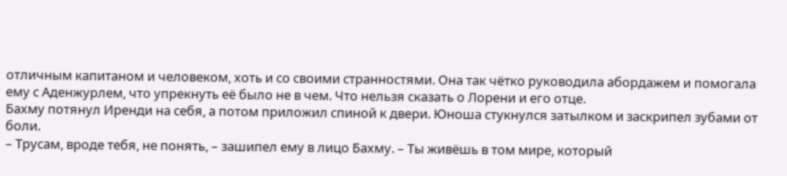отличным капитаном и человеком, хоть и со своими странностями. Она так чётко руководила абордажем и помогала ему с Аденжурлем, что упрекнуть её было не в чем. Что нельзя сказать о Лорени и его отце.
Бахму потянул Иренди на себя, а потом приложил спиной к двери. Юноша стукнулся затылком и заскрипел зубами от боли.
– Трусам, вроде тебя, не понять, – зашипел ему в лицо Бахму. – Ты живёшь в том мире, который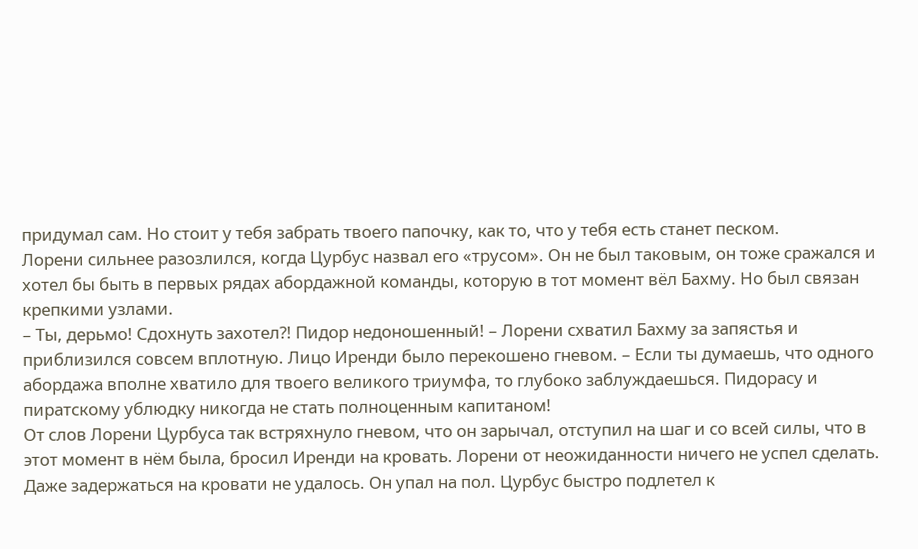придумал сам. Но стоит у тебя забрать твоего папочку, как то, что у тебя есть станет песком.
Лорени сильнее разозлился, когда Цурбус назвал его «трусом». Он не был таковым, он тоже сражался и хотел бы быть в первых рядах абордажной команды, которую в тот момент вёл Бахму. Но был связан крепкими узлами.
– Ты, дерьмо! Сдохнуть захотел?! Пидор недоношенный! – Лорени схватил Бахму за запястья и приблизился совсем вплотную. Лицо Иренди было перекошено гневом. – Если ты думаешь, что одного абордажа вполне хватило для твоего великого триумфа, то глубоко заблуждаешься. Пидорасу и пиратскому ублюдку никогда не стать полноценным капитаном!
От слов Лорени Цурбуса так встряхнуло гневом, что он зарычал, отступил на шаг и со всей силы, что в этот момент в нём была, бросил Иренди на кровать. Лорени от неожиданности ничего не успел сделать. Даже задержаться на кровати не удалось. Он упал на пол. Цурбус быстро подлетел к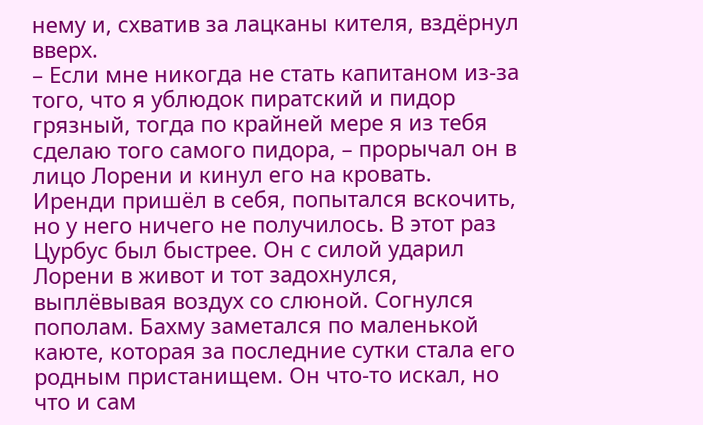нему и, схватив за лацканы кителя, вздёрнул вверх.
– Если мне никогда не стать капитаном из-за того, что я ублюдок пиратский и пидор грязный, тогда по крайней мере я из тебя сделаю того самого пидора, – прорычал он в лицо Лорени и кинул его на кровать.
Иренди пришёл в себя, попытался вскочить, но у него ничего не получилось. В этот раз Цурбус был быстрее. Он с силой ударил Лорени в живот и тот задохнулся, выплёвывая воздух со слюной. Согнулся пополам. Бахму заметался по маленькой каюте, которая за последние сутки стала его родным пристанищем. Он что-то искал, но что и сам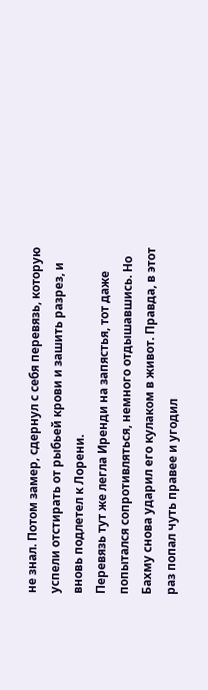не знал. Потом замер, сдернул с себя перевязь, которую успели отстирать от рыбьей крови и зашить разрез, и вновь подлетел к Лорени.
Перевязь тут же легла Иренди на запястья, тот даже попытался сопротивляться, немного отдышавшись. Но Бахму снова ударил его кулаком в живот. Правда, в этот раз попал чуть правее и угодил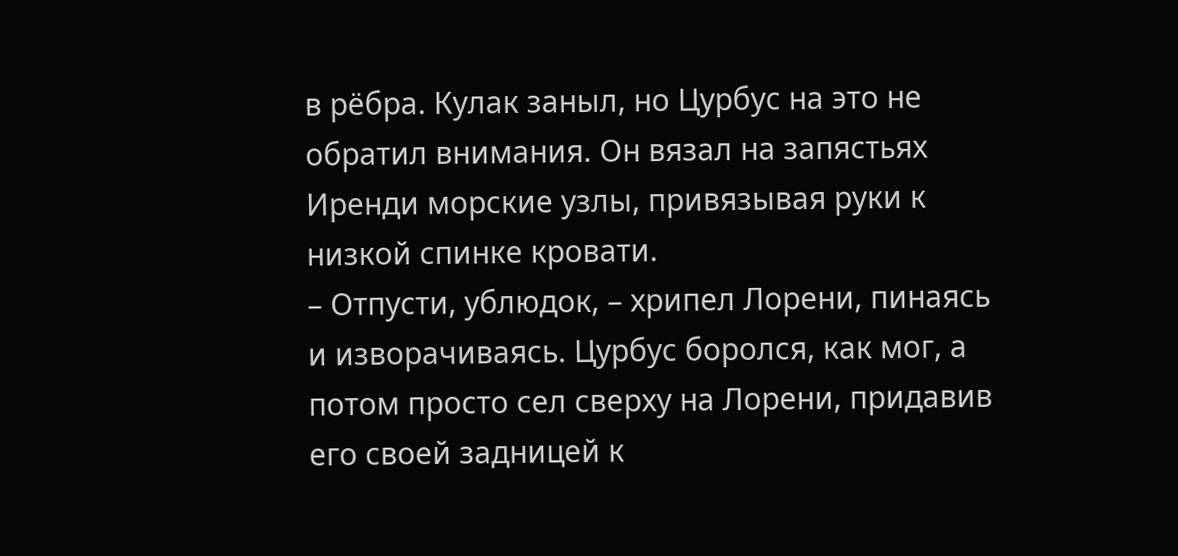в рёбра. Кулак заныл, но Цурбус на это не обратил внимания. Он вязал на запястьях Иренди морские узлы, привязывая руки к низкой спинке кровати.
– Отпусти, ублюдок, – хрипел Лорени, пинаясь и изворачиваясь. Цурбус боролся, как мог, а потом просто сел сверху на Лорени, придавив его своей задницей к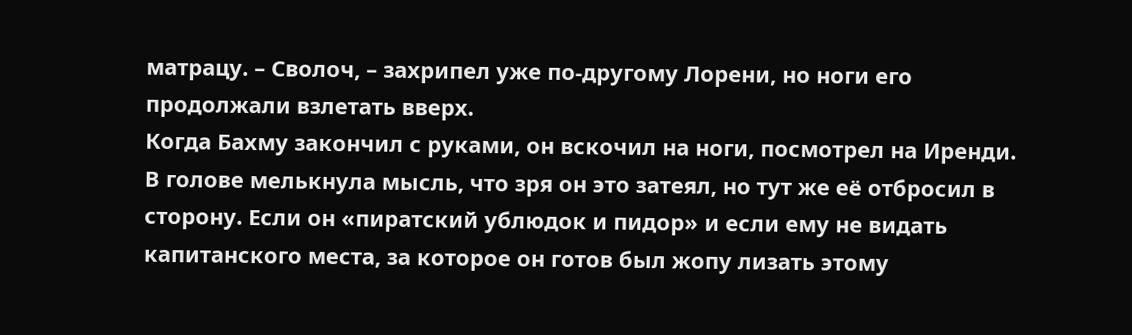матрацу. – Сволоч, – захрипел уже по-другому Лорени, но ноги его продолжали взлетать вверх.
Когда Бахму закончил с руками, он вскочил на ноги, посмотрел на Иренди. В голове мелькнула мысль, что зря он это затеял, но тут же её отбросил в сторону. Если он «пиратский ублюдок и пидор» и если ему не видать капитанского места, за которое он готов был жопу лизать этому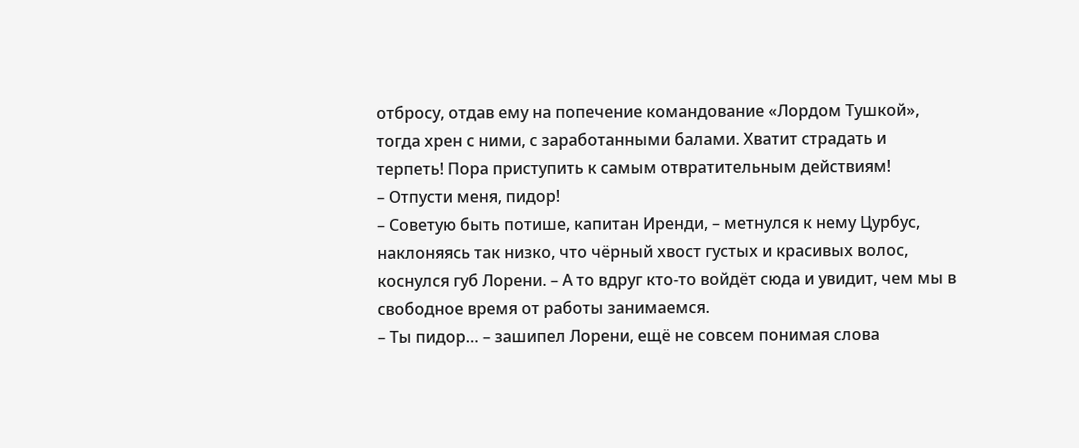отбросу, отдав ему на попечение командование «Лордом Тушкой», тогда хрен с ними, с заработанными балами. Хватит страдать и терпеть! Пора приступить к самым отвратительным действиям!
– Отпусти меня, пидор!
– Советую быть потише, капитан Иренди, – метнулся к нему Цурбус, наклоняясь так низко, что чёрный хвост густых и красивых волос, коснулся губ Лорени. – А то вдруг кто-то войдёт сюда и увидит, чем мы в свободное время от работы занимаемся.
– Ты пидор… – зашипел Лорени, ещё не совсем понимая слова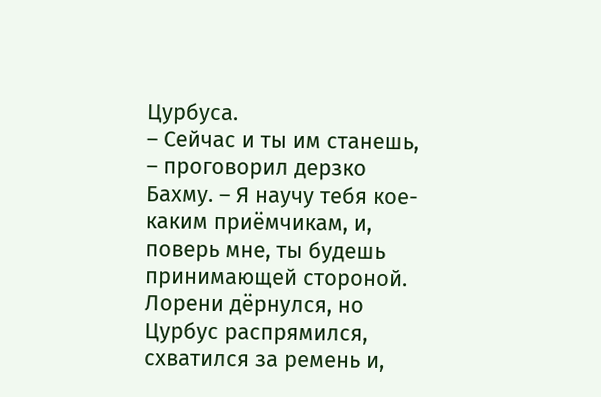Цурбуса.
– Сейчас и ты им станешь, – проговорил дерзко Бахму. – Я научу тебя кое-каким приёмчикам, и, поверь мне, ты будешь принимающей стороной.
Лорени дёрнулся, но Цурбус распрямился, схватился за ремень и,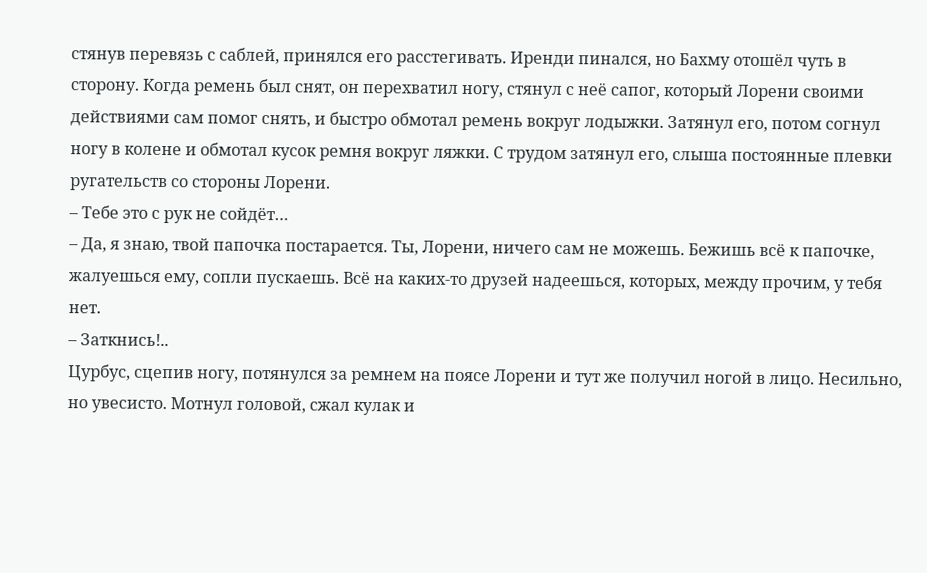стянув перевязь с саблей, принялся его расстегивать. Иренди пинался, но Бахму отошёл чуть в сторону. Когда ремень был снят, он перехватил ногу, стянул с неё сапог, который Лорени своими действиями сам помог снять, и быстро обмотал ремень вокруг лодыжки. Затянул его, потом согнул ногу в колене и обмотал кусок ремня вокруг ляжки. С трудом затянул его, слыша постоянные плевки ругательств со стороны Лорени.
– Тебе это с рук не сойдёт…
– Да, я знаю, твой папочка постарается. Ты, Лорени, ничего сам не можешь. Бежишь всё к папочке, жалуешься ему, сопли пускаешь. Всё на каких-то друзей надеешься, которых, между прочим, у тебя нет.
– Заткнись!..
Цурбус, сцепив ногу, потянулся за ремнем на поясе Лорени и тут же получил ногой в лицо. Несильно, но увесисто. Мотнул головой, сжал кулак и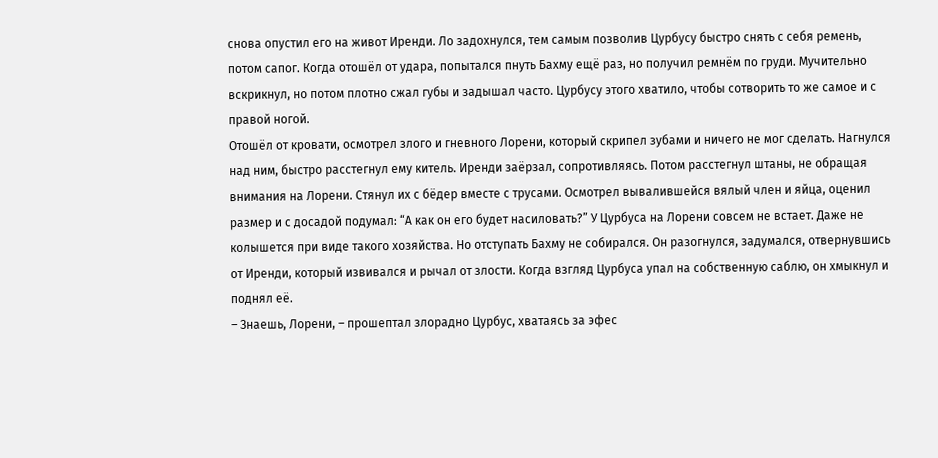снова опустил его на живот Иренди. Ло задохнулся, тем самым позволив Цурбусу быстро снять с себя ремень, потом сапог. Когда отошёл от удара, попытался пнуть Бахму ещё раз, но получил ремнём по груди. Мучительно вскрикнул, но потом плотно сжал губы и задышал часто. Цурбусу этого хватило, чтобы сотворить то же самое и с правой ногой.
Отошёл от кровати, осмотрел злого и гневного Лорени, который скрипел зубами и ничего не мог сделать. Нагнулся над ним, быстро расстегнул ему китель. Иренди заёрзал, сопротивляясь. Потом расстегнул штаны, не обращая внимания на Лорени. Стянул их с бёдер вместе с трусами. Осмотрел вывалившейся вялый член и яйца, оценил размер и с досадой подумал: “А как он его будет насиловать?” У Цурбуса на Лорени совсем не встает. Даже не колышется при виде такого хозяйства. Но отступать Бахму не собирался. Он разогнулся, задумался, отвернувшись от Иренди, который извивался и рычал от злости. Когда взгляд Цурбуса упал на собственную саблю, он хмыкнул и поднял её.
– Знаешь, Лорени, – прошептал злорадно Цурбус, хватаясь за эфес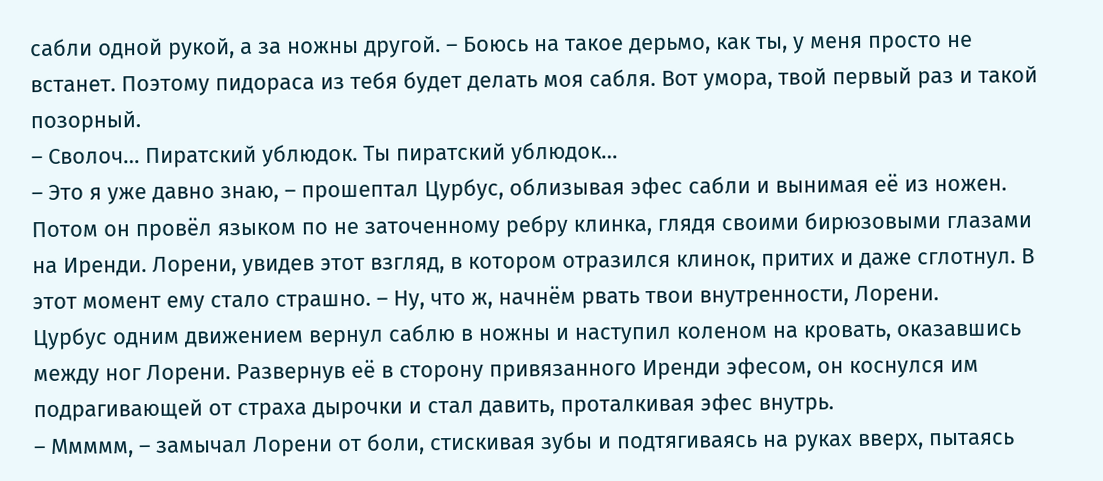сабли одной рукой, а за ножны другой. – Боюсь на такое дерьмо, как ты, у меня просто не встанет. Поэтому пидораса из тебя будет делать моя сабля. Вот умора, твой первый раз и такой позорный.
– Сволоч… Пиратский ублюдок. Ты пиратский ублюдок…
– Это я уже давно знаю, – прошептал Цурбус, облизывая эфес сабли и вынимая её из ножен. Потом он провёл языком по не заточенному ребру клинка, глядя своими бирюзовыми глазами на Иренди. Лорени, увидев этот взгляд, в котором отразился клинок, притих и даже сглотнул. В этот момент ему стало страшно. – Ну, что ж, начнём рвать твои внутренности, Лорени.
Цурбус одним движением вернул саблю в ножны и наступил коленом на кровать, оказавшись между ног Лорени. Развернув её в сторону привязанного Иренди эфесом, он коснулся им подрагивающей от страха дырочки и стал давить, проталкивая эфес внутрь.
– Ммммм, – замычал Лорени от боли, стискивая зубы и подтягиваясь на руках вверх, пытаясь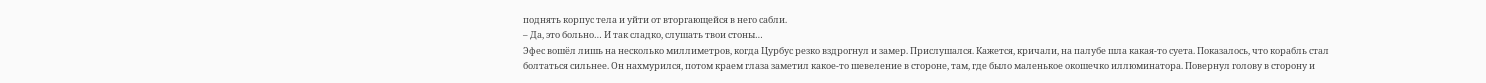поднять корпус тела и уйти от вторгающейся в него сабли.
– Да, это больно… И так сладко, слушать твои стоны…
Эфес вошёл лишь на несколько миллиметров, когда Цурбус резко вздрогнул и замер. Прислушался. Кажется, кричали, на палубе шла какая-то суета. Показалось, что корабль стал болтаться сильнее. Он нахмурился, потом краем глаза заметил какое-то шевеление в стороне, там, где было маленькое окошечко иллюминатора. Повернул голову в сторону и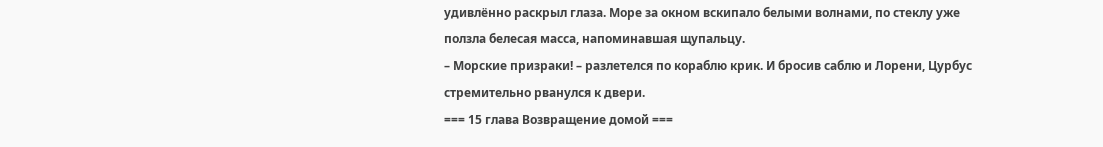удивлённо раскрыл глаза. Море за окном вскипало белыми волнами, по стеклу уже ползла белесая масса, напоминавшая щупальцу.
– Морские призраки! – разлетелся по кораблю крик. И бросив саблю и Лорени, Цурбус стремительно рванулся к двери.
=== 15 глава Возвращение домой ===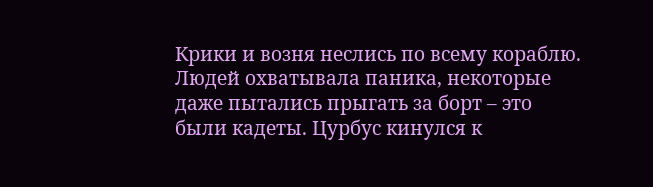Крики и возня неслись по всему кораблю. Людей охватывала паника, некоторые даже пытались прыгать за борт – это были кадеты. Цурбус кинулся к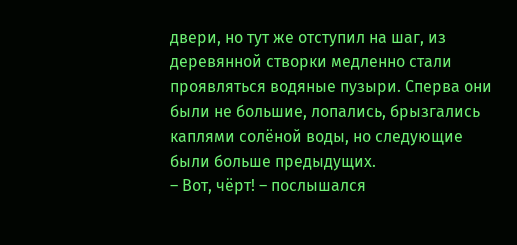двери, но тут же отступил на шаг, из деревянной створки медленно стали проявляться водяные пузыри. Сперва они были не большие, лопались, брызгались каплями солёной воды, но следующие были больше предыдущих.
– Вот, чёрт! – послышался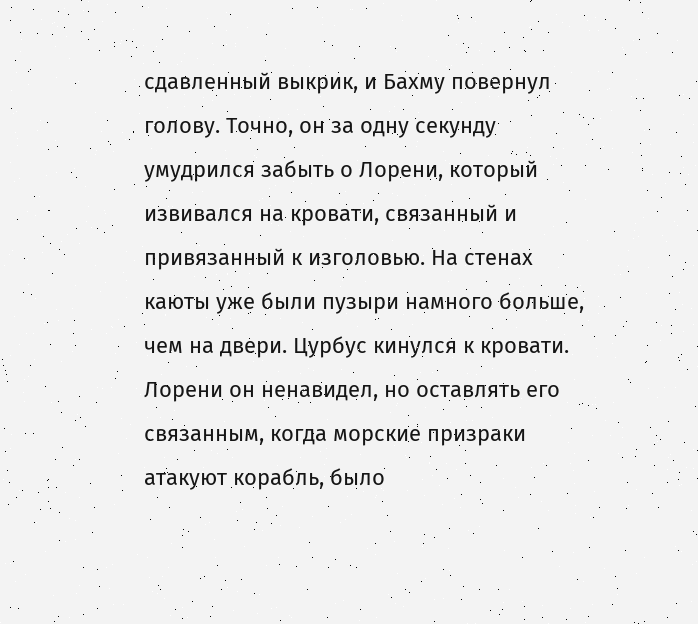сдавленный выкрик, и Бахму повернул голову. Точно, он за одну секунду умудрился забыть о Лорени, который извивался на кровати, связанный и привязанный к изголовью. На стенах каюты уже были пузыри намного больше, чем на двери. Цурбус кинулся к кровати. Лорени он ненавидел, но оставлять его связанным, когда морские призраки атакуют корабль, было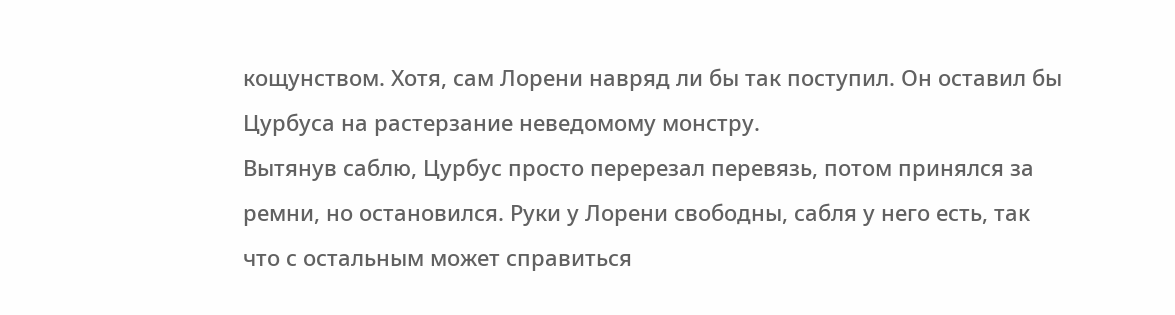кощунством. Хотя, сам Лорени навряд ли бы так поступил. Он оставил бы Цурбуса на растерзание неведомому монстру.
Вытянув саблю, Цурбус просто перерезал перевязь, потом принялся за ремни, но остановился. Руки у Лорени свободны, сабля у него есть, так что с остальным может справиться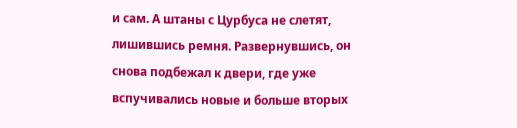и сам. А штаны с Цурбуса не слетят, лишившись ремня. Развернувшись, он снова подбежал к двери, где уже вспучивались новые и больше вторых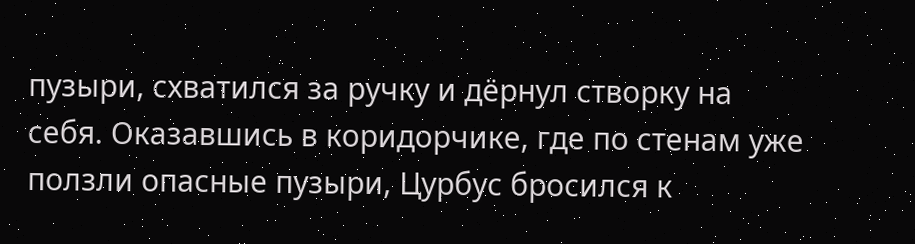пузыри, схватился за ручку и дёрнул створку на себя. Оказавшись в коридорчике, где по стенам уже ползли опасные пузыри, Цурбус бросился к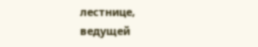лестнице, ведущей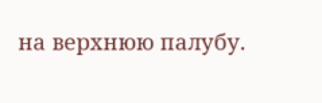на верхнюю палубу.